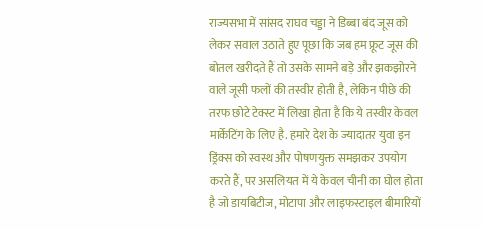राज्यसभा में सांसद राघव चड्डा ने डिब्बा बंद जूस को लेकर सवाल उठाते हुए पूछा कि जब हम फ्रूट जूस की बोतल खरीदते हैं तो उसके सामने बड़े और झकझोरने वाले जूसी फलों की तस्वीर होती है, लेकिन पीछे की तरफ छोटे टेक्स्ट में लिखा होता है कि ये तस्वीर केवल मार्केटिंग के लिए है. हमारे देश के ज्यादातर युवा इन ड्रिंक्स को स्वस्थ और पोषणयुक्त समझकर उपयोग करते हैं, पर असलियत में ये केवल चीनी का घोल होता है जो डायबिटीज, मोटापा और लाइफस्टाइल बीमारियों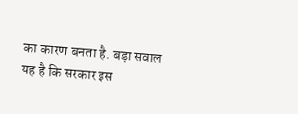का कारण बनता है. बड़ा सवाल यह है कि सरकार इस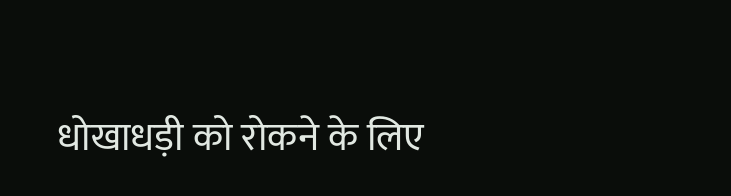धोखाधड़ी को रोकने के लिए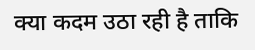क्या कदम उठा रही है ताकि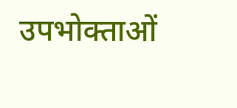उपभोक्ताओं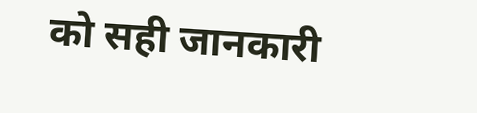को सही जानकारी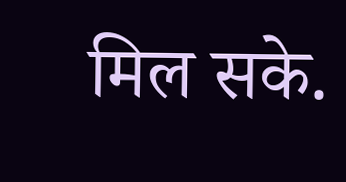मिल सके.